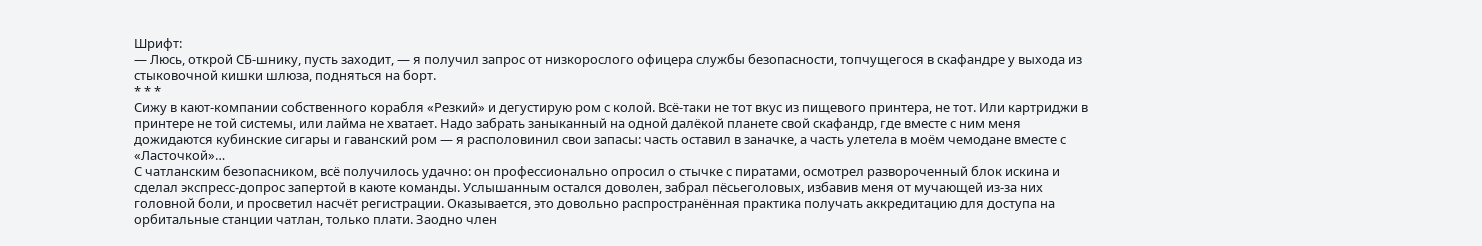Шрифт:
— Люсь, открой СБ-шнику, пусть заходит, — я получил запрос от низкорослого офицера службы безопасности, топчущегося в скафандре у выхода из стыковочной кишки шлюза, подняться на борт.
* * *
Сижу в кают-компании собственного корабля «Резкий» и дегустирую ром с колой. Всё-таки не тот вкус из пищевого принтера, не тот. Или картриджи в принтере не той системы, или лайма не хватает. Надо забрать заныканный на одной далёкой планете свой скафандр, где вместе с ним меня дожидаются кубинские сигары и гаванский ром — я располовинил свои запасы: часть оставил в заначке, а часть улетела в моём чемодане вместе с «Ласточкой»…
С чатланским безопасником, всё получилось удачно: он профессионально опросил о стычке с пиратами, осмотрел развороченный блок искина и сделал экспресс-допрос запертой в каюте команды. Услышанным остался доволен, забрал пёсьеголовых, избавив меня от мучающей из-за них головной боли, и просветил насчёт регистрации. Оказывается, это довольно распространённая практика получать аккредитацию для доступа на орбитальные станции чатлан, только плати. Заодно член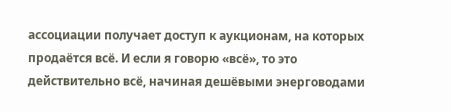ассоциации получает доступ к аукционам, на которых продаётся всё. И если я говорю «всё», то это действительно всё, начиная дешёвыми энерговодами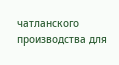чатланского производства для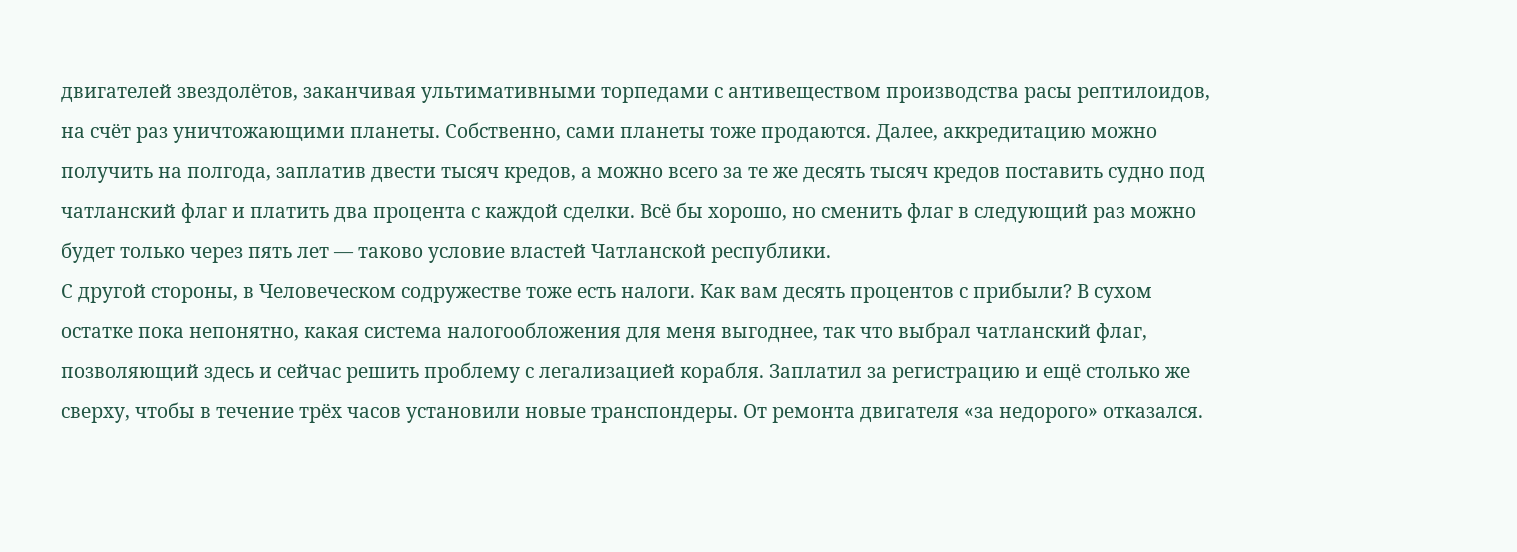двигателей звездолётов, заканчивая ультимативными торпедами с антивеществом производства расы рептилоидов, на счёт раз уничтожающими планеты. Собственно, сами планеты тоже продаются. Далее, аккредитацию можно получить на полгода, заплатив двести тысяч кредов, а можно всего за те же десять тысяч кредов поставить судно под чатланский флаг и платить два процента с каждой сделки. Всё бы хорошо, но сменить флаг в следующий раз можно будет только через пять лет — таково условие властей Чатланской республики.
С другой стороны, в Человеческом содружестве тоже есть налоги. Как вам десять процентов с прибыли? В сухом остатке пока непонятно, какая система налогообложения для меня выгоднее, так что выбрал чатланский флаг, позволяющий здесь и сейчас решить проблему с легализацией корабля. Заплатил за регистрацию и ещё столько же сверху, чтобы в течение трёх часов установили новые транспондеры. От ремонта двигателя «за недорого» отказался.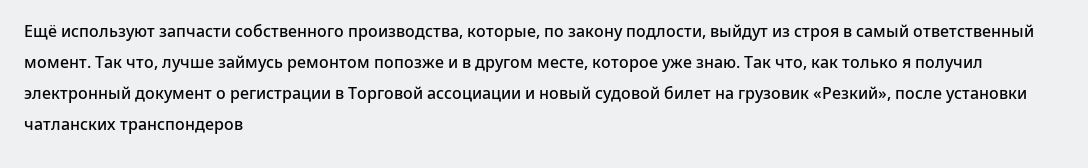Ещё используют запчасти собственного производства, которые, по закону подлости, выйдут из строя в самый ответственный момент. Так что, лучше займусь ремонтом попозже и в другом месте, которое уже знаю. Так что, как только я получил электронный документ о регистрации в Торговой ассоциации и новый судовой билет на грузовик «Резкий», после установки чатланских транспондеров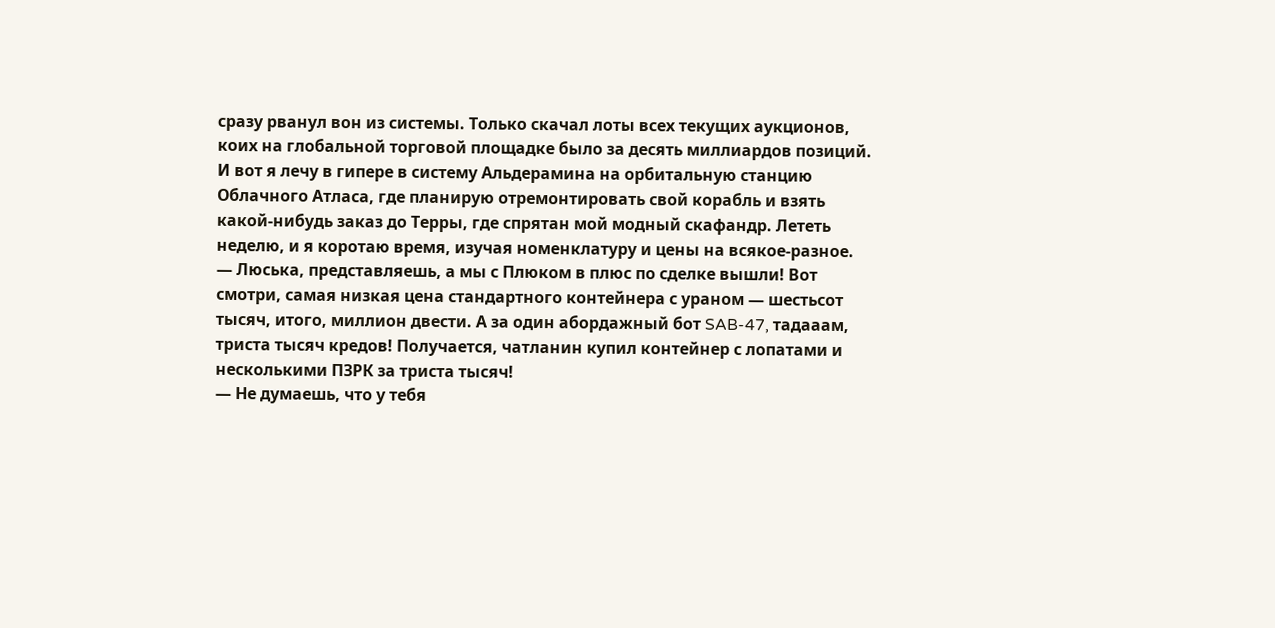сразу рванул вон из системы. Только скачал лоты всех текущих аукционов, коих на глобальной торговой площадке было за десять миллиардов позиций.
И вот я лечу в гипере в систему Альдерамина на орбитальную станцию Облачного Атласа, где планирую отремонтировать свой корабль и взять какой-нибудь заказ до Терры, где спрятан мой модный скафандр. Лететь неделю, и я коротаю время, изучая номенклатуру и цены на всякое-разное.
— Люська, представляешь, а мы с Плюком в плюс по сделке вышли! Вот смотри, самая низкая цена стандартного контейнера с ураном — шестьсот тысяч, итого, миллион двести. А за один абордажный бот SAB-47, тадааам, триста тысяч кредов! Получается, чатланин купил контейнер с лопатами и несколькими ПЗРК за триста тысяч!
— Не думаешь, что у тебя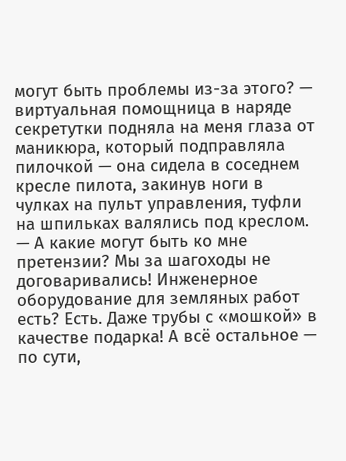могут быть проблемы из-за этого? — виртуальная помощница в наряде секретутки подняла на меня глаза от маникюра, который подправляла пилочкой — она сидела в соседнем кресле пилота, закинув ноги в чулках на пульт управления, туфли на шпильках валялись под креслом.
— А какие могут быть ко мне претензии? Мы за шагоходы не договаривались! Инженерное оборудование для земляных работ есть? Есть. Даже трубы с «мошкой» в качестве подарка! А всё остальное — по сути,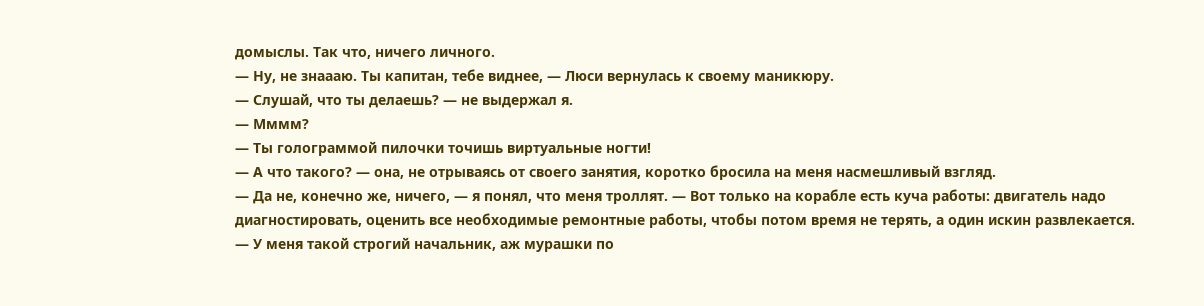домыслы. Так что, ничего личного.
— Ну, не знаааю. Ты капитан, тебе виднее, — Люси вернулась к своему маникюру.
— Слушай, что ты делаешь? — не выдержал я.
— Мммм?
— Ты голограммой пилочки точишь виртуальные ногти!
— А что такого? — она, не отрываясь от своего занятия, коротко бросила на меня насмешливый взгляд.
— Да не, конечно же, ничего, — я понял, что меня троллят. — Вот только на корабле есть куча работы: двигатель надо диагностировать, оценить все необходимые ремонтные работы, чтобы потом время не терять, а один искин развлекается.
— У меня такой строгий начальник, аж мурашки по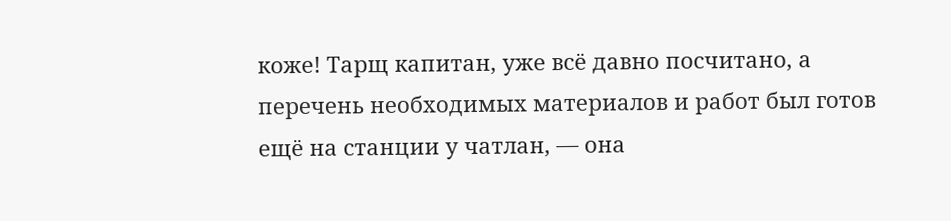коже! Тарщ капитан, уже всё давно посчитано, а перечень необходимых материалов и работ был готов ещё на станции у чатлан, — она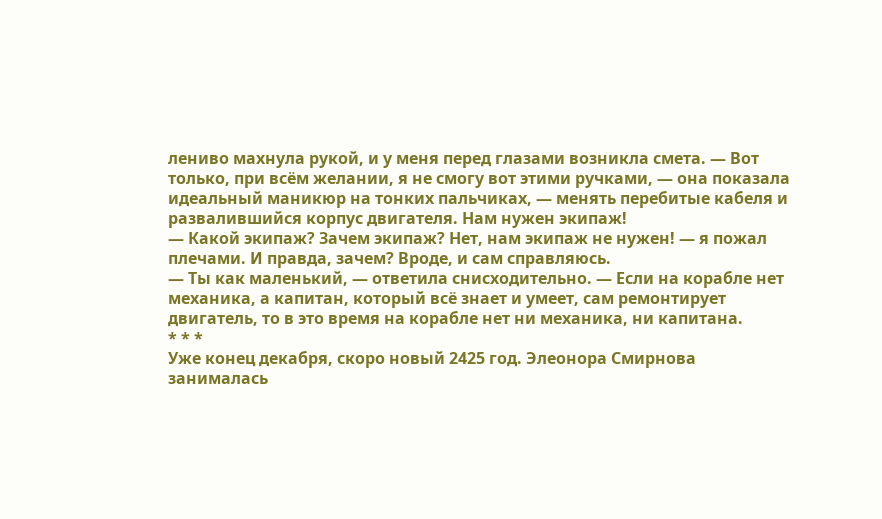лениво махнула рукой, и у меня перед глазами возникла смета. — Вот только, при всём желании, я не смогу вот этими ручками, — она показала идеальный маникюр на тонких пальчиках, — менять перебитые кабеля и развалившийся корпус двигателя. Нам нужен экипаж!
— Какой экипаж? Зачем экипаж? Нет, нам экипаж не нужен! — я пожал плечами. И правда, зачем? Вроде, и сам справляюсь.
— Ты как маленький, — ответила снисходительно. — Если на корабле нет механика, а капитан, который всё знает и умеет, сам ремонтирует двигатель, то в это время на корабле нет ни механика, ни капитана.
* * *
Уже конец декабря, скоро новый 2425 год. Элеонора Смирнова занималась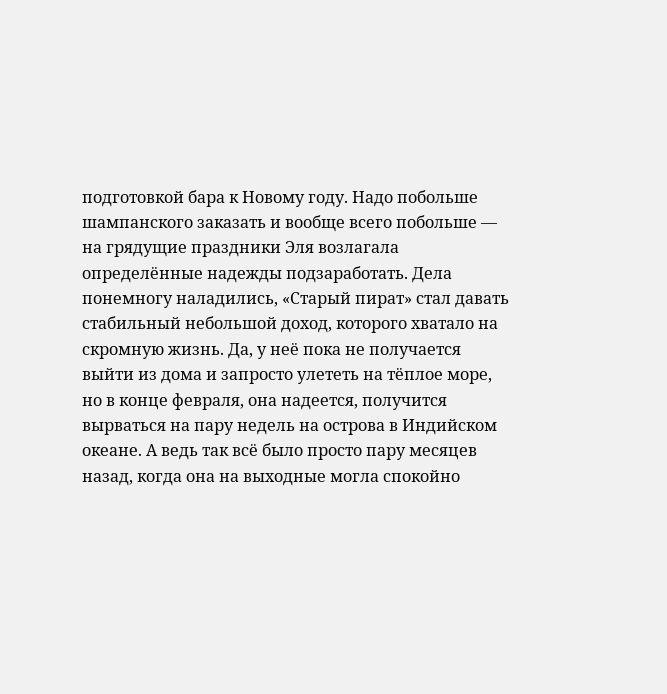подготовкой бара к Новому году. Надо побольше шампанского заказать и вообще всего побольше — на грядущие праздники Эля возлагала определённые надежды подзаработать. Дела понемногу наладились, «Старый пират» стал давать стабильный небольшой доход, которого хватало на скромную жизнь. Да, у неё пока не получается выйти из дома и запросто улететь на тёплое море, но в конце февраля, она надеется, получится вырваться на пару недель на острова в Индийском океане. А ведь так всё было просто пару месяцев назад, когда она на выходные могла спокойно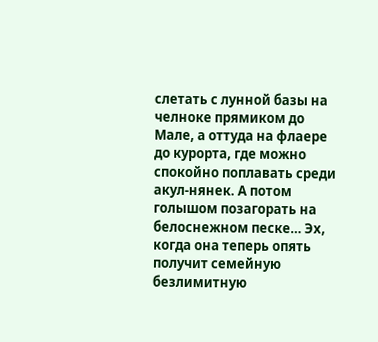слетать с лунной базы на челноке прямиком до Мале, а оттуда на флаере до курорта, где можно спокойно поплавать среди акул-нянек. А потом голышом позагорать на белоснежном песке… Эх, когда она теперь опять получит семейную безлимитную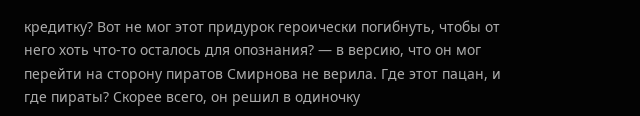кредитку? Вот не мог этот придурок героически погибнуть, чтобы от него хоть что-то осталось для опознания? — в версию, что он мог перейти на сторону пиратов Смирнова не верила. Где этот пацан, и где пираты? Скорее всего, он решил в одиночку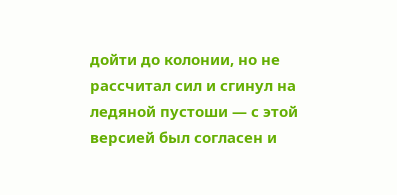дойти до колонии, но не рассчитал сил и сгинул на ледяной пустоши — с этой версией был согласен и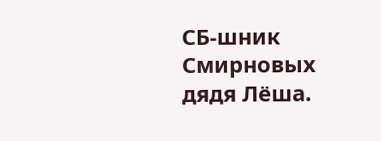СБ-шник Смирновых дядя Лёша.